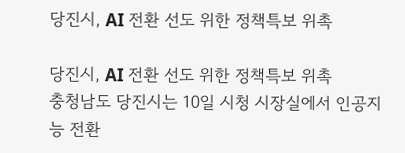당진시, AI 전환 선도 위한 정책특보 위촉

당진시, AI 전환 선도 위한 정책특보 위촉
충청남도 당진시는 10일 시청 시장실에서 인공지능 전환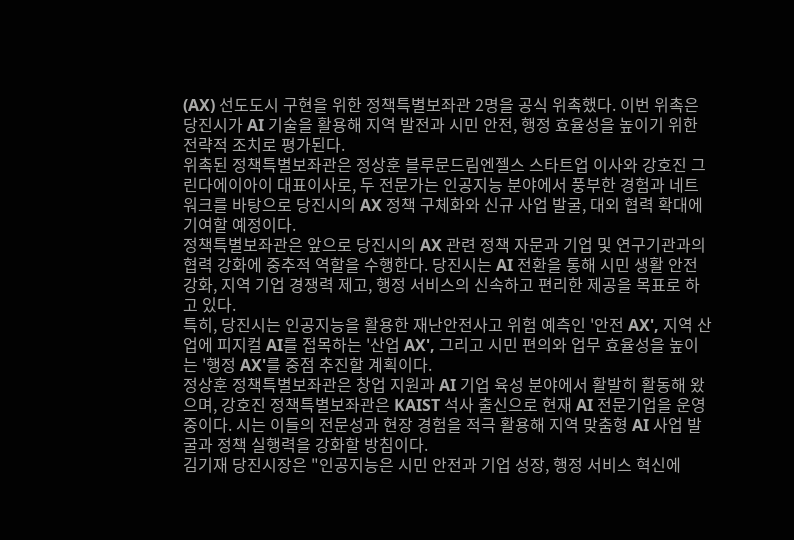(AX) 선도도시 구현을 위한 정책특별보좌관 2명을 공식 위촉했다. 이번 위촉은 당진시가 AI 기술을 활용해 지역 발전과 시민 안전, 행정 효율성을 높이기 위한 전략적 조치로 평가된다.
위촉된 정책특별보좌관은 정상훈 블루문드림엔젤스 스타트업 이사와 강호진 그린다에이아이 대표이사로, 두 전문가는 인공지능 분야에서 풍부한 경험과 네트워크를 바탕으로 당진시의 AX 정책 구체화와 신규 사업 발굴, 대외 협력 확대에 기여할 예정이다.
정책특별보좌관은 앞으로 당진시의 AX 관련 정책 자문과 기업 및 연구기관과의 협력 강화에 중추적 역할을 수행한다. 당진시는 AI 전환을 통해 시민 생활 안전 강화, 지역 기업 경쟁력 제고, 행정 서비스의 신속하고 편리한 제공을 목표로 하고 있다.
특히, 당진시는 인공지능을 활용한 재난안전사고 위험 예측인 '안전 AX', 지역 산업에 피지컬 AI를 접목하는 '산업 AX', 그리고 시민 편의와 업무 효율성을 높이는 '행정 AX'를 중점 추진할 계획이다.
정상훈 정책특별보좌관은 창업 지원과 AI 기업 육성 분야에서 활발히 활동해 왔으며, 강호진 정책특별보좌관은 KAIST 석사 출신으로 현재 AI 전문기업을 운영 중이다. 시는 이들의 전문성과 현장 경험을 적극 활용해 지역 맞춤형 AI 사업 발굴과 정책 실행력을 강화할 방침이다.
김기재 당진시장은 "인공지능은 시민 안전과 기업 성장, 행정 서비스 혁신에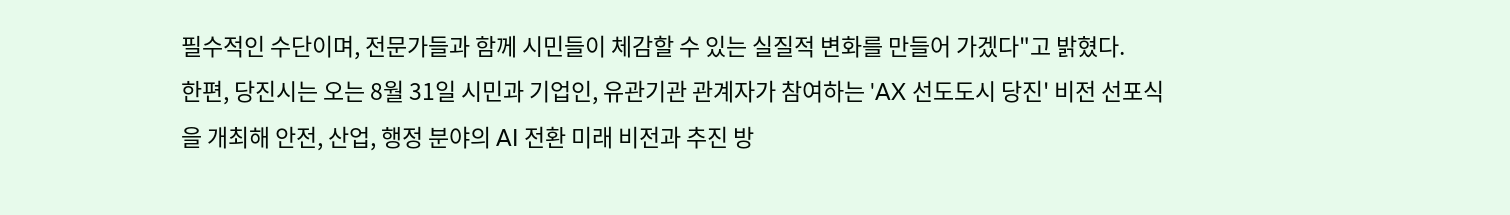필수적인 수단이며, 전문가들과 함께 시민들이 체감할 수 있는 실질적 변화를 만들어 가겠다"고 밝혔다.
한편, 당진시는 오는 8월 31일 시민과 기업인, 유관기관 관계자가 참여하는 'AX 선도도시 당진' 비전 선포식을 개최해 안전, 산업, 행정 분야의 AI 전환 미래 비전과 추진 방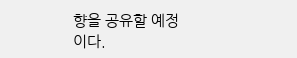향을 공유할 예정이다.